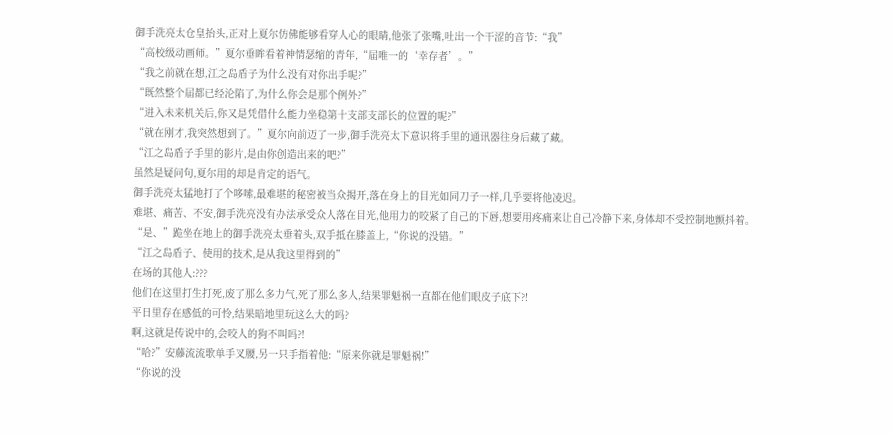御手洗亮太仓皇抬头,正对上夏尔仿佛能够看穿人心的眼睛,他张了张嘴,吐出一个干涩的音节:“我”
“高校级动画师。”夏尔垂眸看着神情瑟缩的青年,“届唯一的‘幸存者’。”
“我之前就在想,江之岛盾子为什么没有对你出手呢?”
“既然整个届都已经沦陷了,为什么你会是那个例外?”
“进入未来机关后,你又是凭借什么能力坐稳第十支部支部长的位置的呢?”
“就在刚才,我突然想到了。”夏尔向前迈了一步,御手洗亮太下意识将手里的通讯器往身后藏了藏。
“江之岛盾子手里的影片,是由你创造出来的吧?”
虽然是疑问句,夏尔用的却是肯定的语气。
御手洗亮太猛地打了个哆嗦,最难堪的秘密被当众揭开,落在身上的目光如同刀子一样,几乎要将他凌迟。
难堪、痛苦、不安,御手洗亮没有办法承受众人落在目光,他用力的咬紧了自己的下唇,想要用疼痛来让自己冷静下来,身体却不受控制地颤抖着。
“是、”跪坐在地上的御手洗亮太垂着头,双手抵在膝盖上,“你说的没错。”
“江之岛盾子、使用的技术,是从我这里得到的”
在场的其他人:???
他们在这里打生打死,废了那么多力气,死了那么多人,结果罪魁祸一直都在他们眼皮子底下?!
平日里存在感低的可怜,结果暗地里玩这么大的吗?
啊,这就是传说中的,会咬人的狗不叫吗?!
“哈?”安藤流流歌单手叉腰,另一只手指着他:“原来你就是罪魁祸!”
“你说的没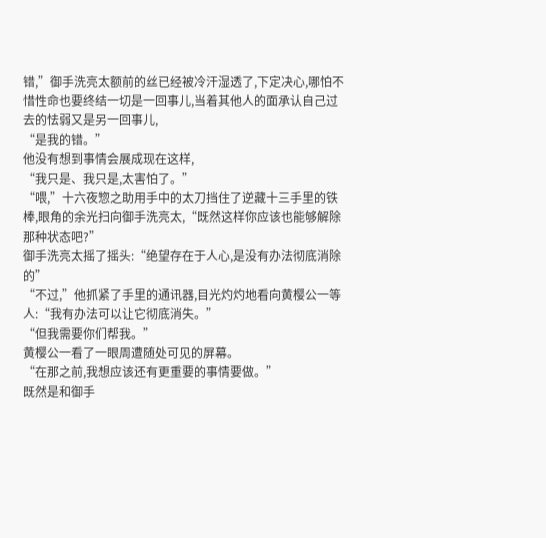错,”御手洗亮太额前的丝已经被冷汗湿透了,下定决心,哪怕不惜性命也要终结一切是一回事儿,当着其他人的面承认自己过去的怯弱又是另一回事儿,
“是我的错。”
他没有想到事情会展成现在这样,
“我只是、我只是,太害怕了。”
“喂,”十六夜惣之助用手中的太刀挡住了逆藏十三手里的铁棒,眼角的余光扫向御手洗亮太,“既然这样你应该也能够解除那种状态吧?”
御手洗亮太摇了摇头:“绝望存在于人心,是没有办法彻底消除的”
“不过,”他抓紧了手里的通讯器,目光灼灼地看向黄樱公一等人:“我有办法可以让它彻底消失。”
“但我需要你们帮我。”
黄樱公一看了一眼周遭随处可见的屏幕。
“在那之前,我想应该还有更重要的事情要做。”
既然是和御手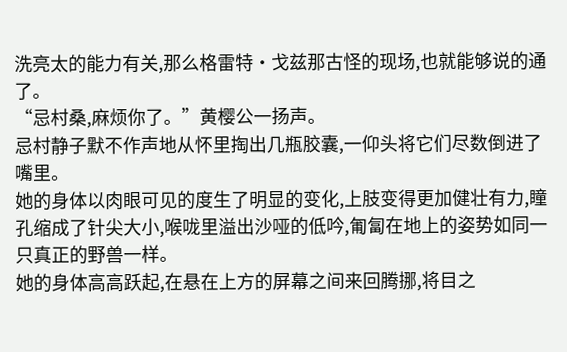洗亮太的能力有关,那么格雷特·戈兹那古怪的现场,也就能够说的通了。
“忌村桑,麻烦你了。”黄樱公一扬声。
忌村静子默不作声地从怀里掏出几瓶胶囊,一仰头将它们尽数倒进了嘴里。
她的身体以肉眼可见的度生了明显的变化,上肢变得更加健壮有力,瞳孔缩成了针尖大小,喉咙里溢出沙哑的低吟,匍匐在地上的姿势如同一只真正的野兽一样。
她的身体高高跃起,在悬在上方的屏幕之间来回腾挪,将目之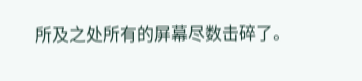所及之处所有的屏幕尽数击碎了。